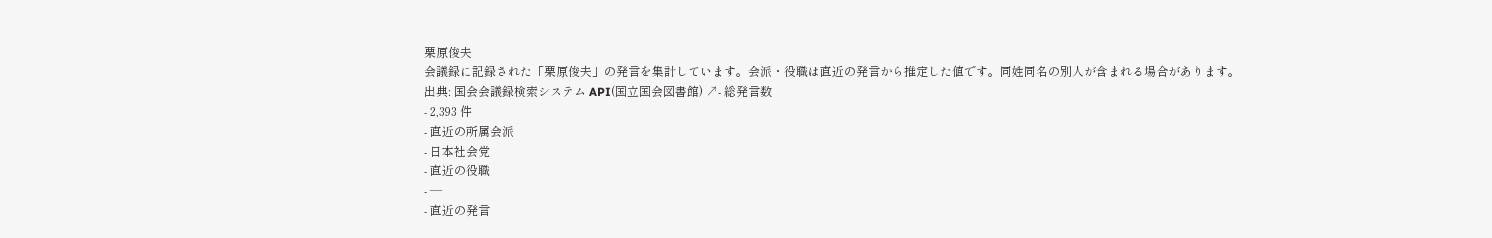栗原俊夫
会議録に記録された「栗原俊夫」の発言を集計しています。会派・役職は直近の発言から推定した値です。同姓同名の別人が含まれる場合があります。
出典: 国会会議録検索システム API(国立国会図書館) ↗- 総発言数
- 2,393 件
- 直近の所属会派
- 日本社会党
- 直近の役職
- —
- 直近の発言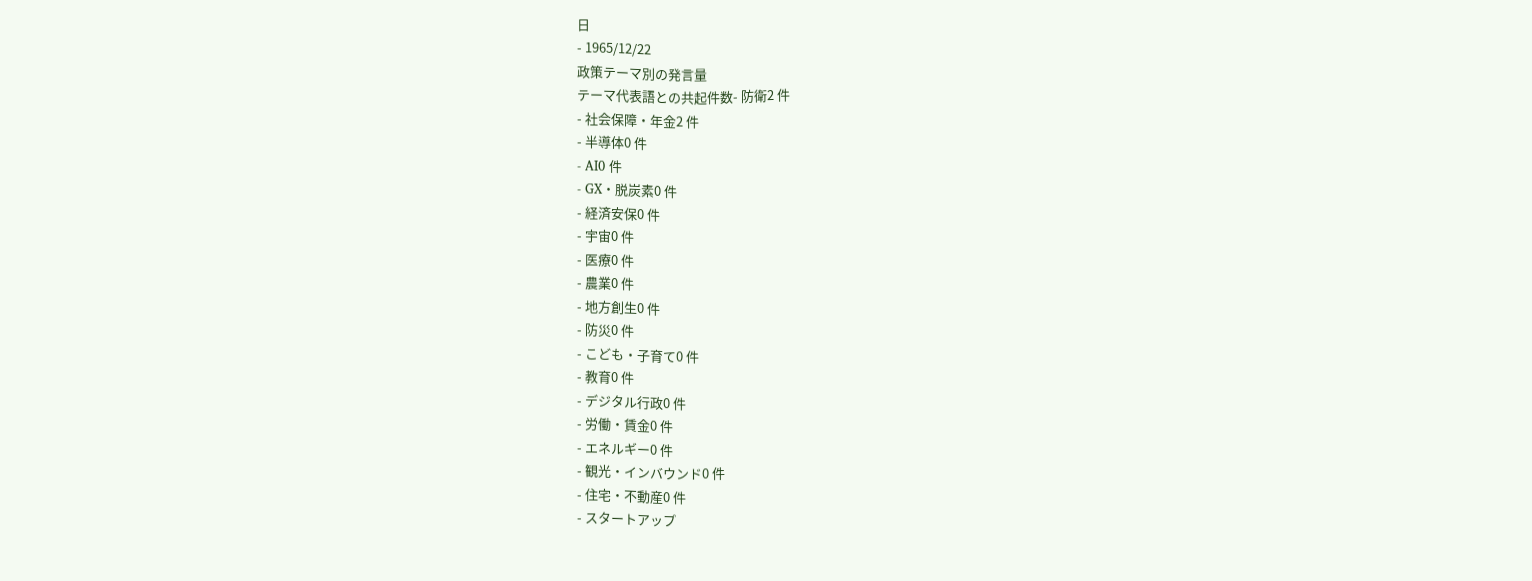日
- 1965/12/22
政策テーマ別の発言量
テーマ代表語との共起件数- 防衛2 件
- 社会保障・年金2 件
- 半導体0 件
- AI0 件
- GX・脱炭素0 件
- 経済安保0 件
- 宇宙0 件
- 医療0 件
- 農業0 件
- 地方創生0 件
- 防災0 件
- こども・子育て0 件
- 教育0 件
- デジタル行政0 件
- 労働・賃金0 件
- エネルギー0 件
- 観光・インバウンド0 件
- 住宅・不動産0 件
- スタートアップ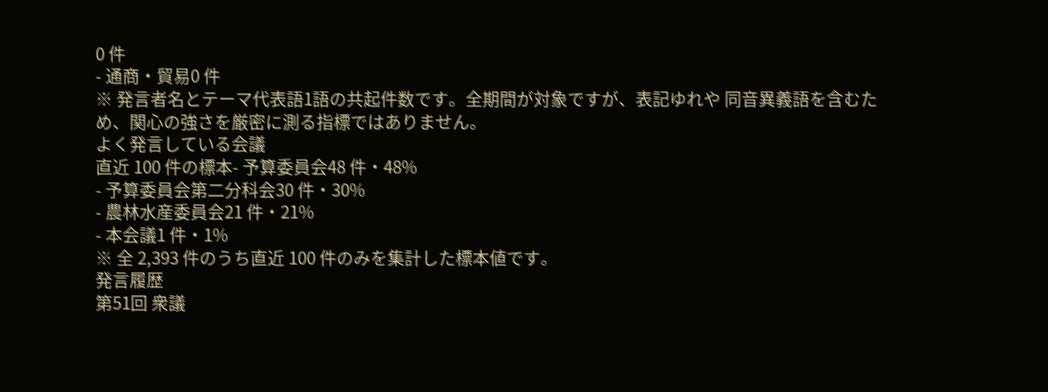0 件
- 通商・貿易0 件
※ 発言者名とテーマ代表語1語の共起件数です。全期間が対象ですが、表記ゆれや 同音異義語を含むため、関心の強さを厳密に測る指標ではありません。
よく発言している会議
直近 100 件の標本- 予算委員会48 件・48%
- 予算委員会第二分科会30 件・30%
- 農林水産委員会21 件・21%
- 本会議1 件・1%
※ 全 2,393 件のうち直近 100 件のみを集計した標本値です。
発言履歴
第51回 衆議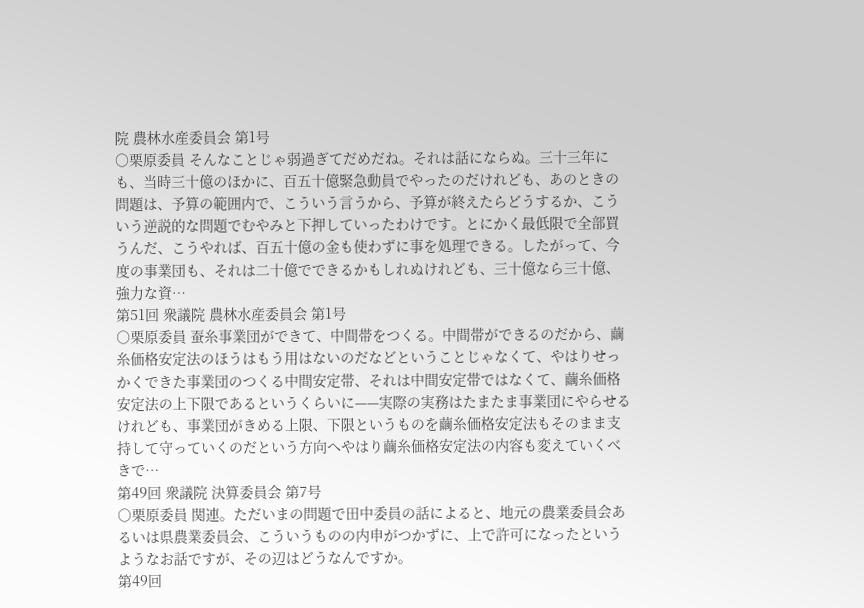院 農林水産委員会 第1号
○栗原委員 そんなことじゃ弱過ぎてだめだね。それは話にならぬ。三十三年にも、当時三十億のほかに、百五十億緊急動員でやったのだけれども、あのときの問題は、予算の範囲内で、こういう言うから、予算が終えたらどうするか、こういう逆説的な問題でむやみと下押していったわけです。とにかく最低限で全部買うんだ、こうやれば、百五十億の金も使わずに事を処理できる。したがって、今度の事業団も、それは二十億でできるかもしれぬけれども、三十億なら三十億、強力な資…
第51回 衆議院 農林水産委員会 第1号
○栗原委員 蚕糸事業団ができて、中間帯をつくる。中間帯ができるのだから、繭糸価格安定法のほうはもう用はないのだなどということじゃなくて、やはりせっかくできた事業団のつくる中間安定帯、それは中間安定帯ではなくて、繭糸価格安定法の上下限であるというくらいに——実際の実務はたまたま事業団にやらせるけれども、事業団がきめる上限、下限というものを繭糸価格安定法もそのまま支持して守っていくのだという方向へやはり繭糸価格安定法の内容も変えていくべきで…
第49回 衆議院 決算委員会 第7号
○栗原委員 関連。ただいまの問題で田中委員の話によると、地元の農業委員会あるいは県農業委員会、こういうものの内申がつかずに、上で許可になったというようなお話ですが、その辺はどうなんですか。
第49回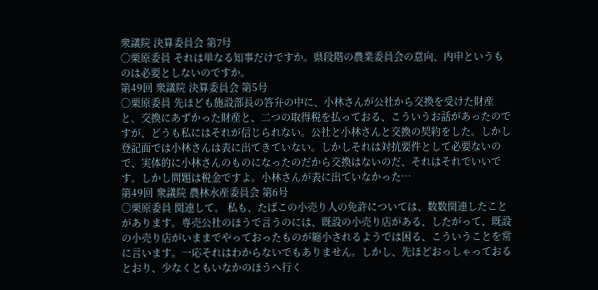衆議院 決算委員会 第7号
○栗原委員 それは単なる知事だけですか。県段階の農業委員会の意向、内申というものは必要としないのですか。
第49回 衆議院 決算委員会 第5号
○栗原委員 先ほども施設部長の答弁の中に、小林さんが公社から交換を受けた財産と、交換にあずかった財産と、二つの取得税を払っておる、こういうお話があったのですが、どうも私にはそれが信じられない。公社と小林さんと交換の契約をした。しかし登記面では小林さんは表に出てきていない。しかしそれは対抗要件として必要ないので、実体的に小林さんのものになったのだから交換はないのだ、それはそれでいいです。しかし問題は税金ですよ。小林さんが表に出ていなかった…
第49回 衆議院 農林水産委員会 第6号
○栗原委員 関連して。 私も、たばこの小売り人の免許については、数数関連したことがあります。専売公社のほうで言うのには、既設の小売り店がある、したがって、既設の小売り店がいままでやっておったものが縮小されるようでは困る、こういうことを常に言います。一応それはわからないでもありません。しかし、先ほどおっしゃっておるとおり、少なくともいなかのほうへ行く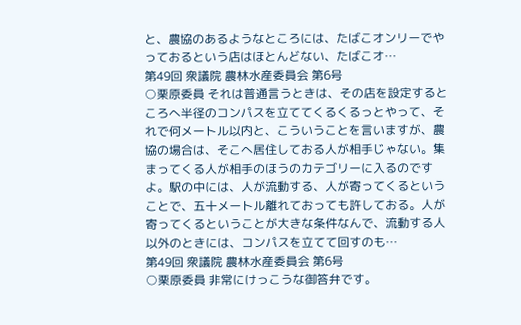と、農協のあるようなところには、たばこオンリーでやっておるという店はほとんどない、たばこオ…
第49回 衆議院 農林水産委員会 第6号
○栗原委員 それは普通言うときは、その店を設定するところへ半径のコンパスを立ててくるくるっとやって、それで何メートル以内と、こういうことを言いますが、農協の場合は、そこへ居住しておる人が相手じゃない。集まってくる人が相手のほうのカテゴリーに入るのですよ。駅の中には、人が流動する、人が寄ってくるということで、五十メートル離れておっても許しておる。人が寄ってくるということが大きな条件なんで、流動する人以外のときには、コンパスを立てて回すのも…
第49回 衆議院 農林水産委員会 第6号
○栗原委員 非常にけっこうな御答弁です。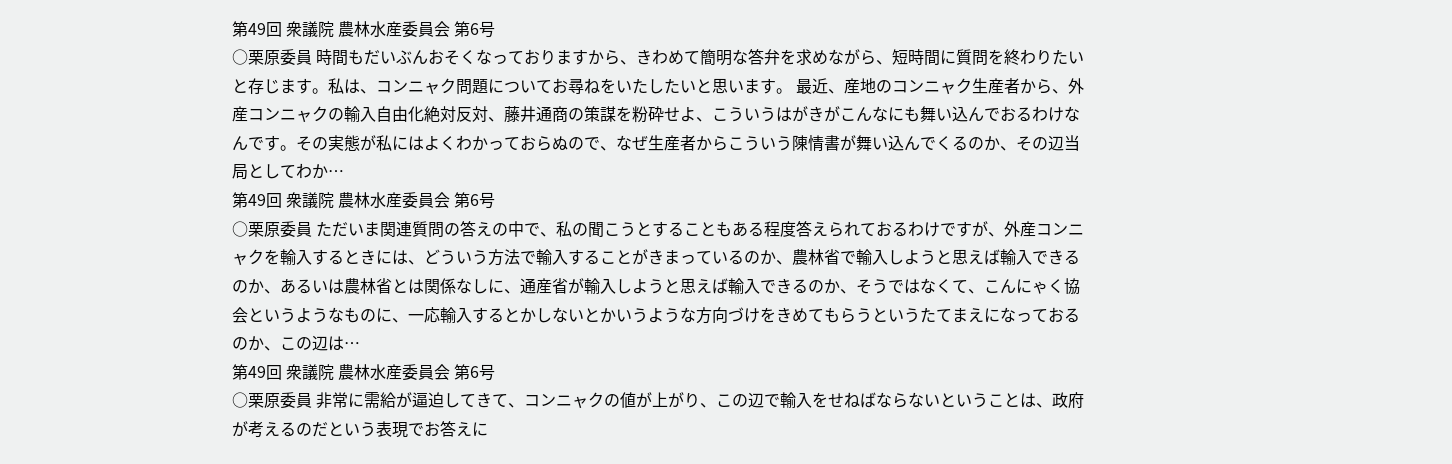第49回 衆議院 農林水産委員会 第6号
○栗原委員 時間もだいぶんおそくなっておりますから、きわめて簡明な答弁を求めながら、短時間に質問を終わりたいと存じます。私は、コンニャク問題についてお尋ねをいたしたいと思います。 最近、産地のコンニャク生産者から、外産コンニャクの輸入自由化絶対反対、藤井通商の策謀を粉砕せよ、こういうはがきがこんなにも舞い込んでおるわけなんです。その実態が私にはよくわかっておらぬので、なぜ生産者からこういう陳情書が舞い込んでくるのか、その辺当局としてわか…
第49回 衆議院 農林水産委員会 第6号
○栗原委員 ただいま関連質問の答えの中で、私の聞こうとすることもある程度答えられておるわけですが、外産コンニャクを輸入するときには、どういう方法で輸入することがきまっているのか、農林省で輸入しようと思えば輸入できるのか、あるいは農林省とは関係なしに、通産省が輸入しようと思えば輸入できるのか、そうではなくて、こんにゃく協会というようなものに、一応輸入するとかしないとかいうような方向づけをきめてもらうというたてまえになっておるのか、この辺は…
第49回 衆議院 農林水産委員会 第6号
○栗原委員 非常に需給が逼迫してきて、コンニャクの値が上がり、この辺で輸入をせねばならないということは、政府が考えるのだという表現でお答えに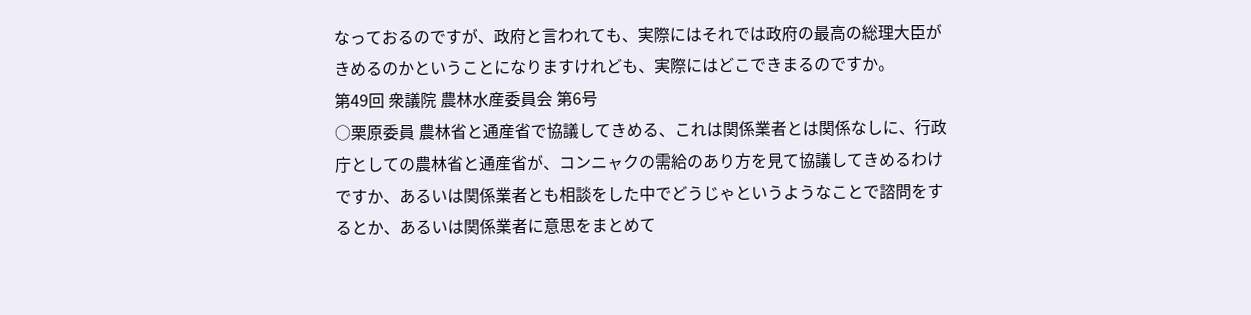なっておるのですが、政府と言われても、実際にはそれでは政府の最高の総理大臣がきめるのかということになりますけれども、実際にはどこできまるのですか。
第49回 衆議院 農林水産委員会 第6号
○栗原委員 農林省と通産省で協議してきめる、これは関係業者とは関係なしに、行政庁としての農林省と通産省が、コンニャクの需給のあり方を見て協議してきめるわけですか、あるいは関係業者とも相談をした中でどうじゃというようなことで諮問をするとか、あるいは関係業者に意思をまとめて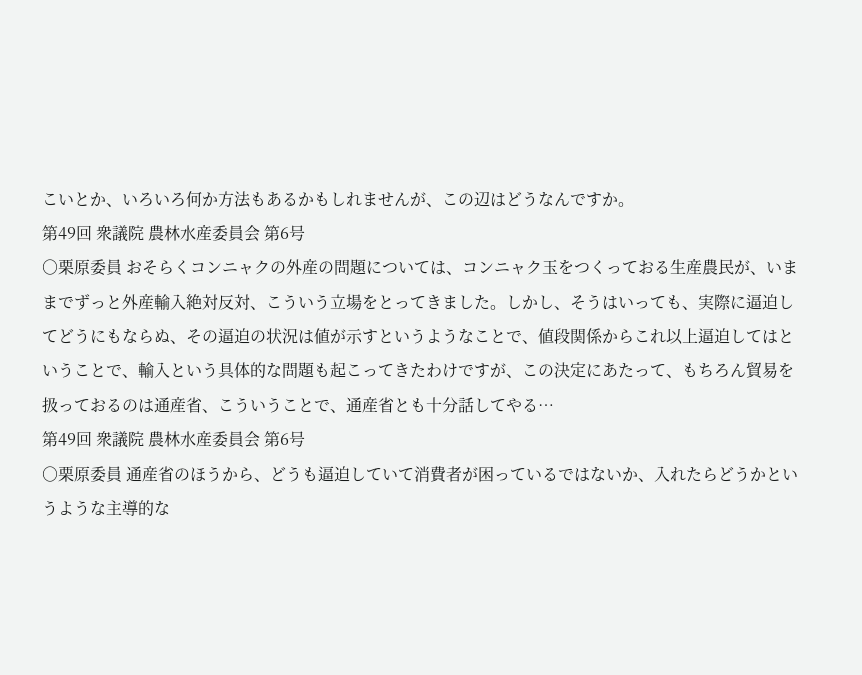こいとか、いろいろ何か方法もあるかもしれませんが、この辺はどうなんですか。
第49回 衆議院 農林水産委員会 第6号
○栗原委員 おそらくコンニャクの外産の問題については、コンニャク玉をつくっておる生産農民が、いままでずっと外産輸入絶対反対、こういう立場をとってきました。しかし、そうはいっても、実際に逼迫してどうにもならぬ、その逼迫の状況は値が示すというようなことで、値段関係からこれ以上逼迫してはということで、輸入という具体的な問題も起こってきたわけですが、この決定にあたって、もちろん貿易を扱っておるのは通産省、こういうことで、通産省とも十分話してやる…
第49回 衆議院 農林水産委員会 第6号
○栗原委員 通産省のほうから、どうも逼迫していて消費者が困っているではないか、入れたらどうかというような主導的な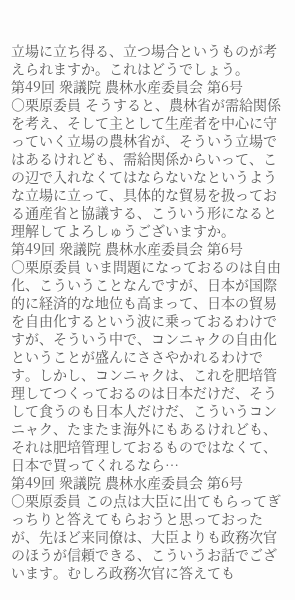立場に立ち得る、立つ場合というものが考えられますか。これはどうでしょう。
第49回 衆議院 農林水産委員会 第6号
○栗原委員 そうすると、農林省が需給関係を考え、そして主として生産者を中心に守っていく立場の農林省が、そういう立場ではあるけれども、需給関係からいって、この辺で入れなくてはならないなというような立場に立って、具体的な貿易を扱っておる通産省と協議する、こういう形になると理解してよろしゅうございますか。
第49回 衆議院 農林水産委員会 第6号
○栗原委員 いま問題になっておるのは自由化、こういうことなんですが、日本が国際的に経済的な地位も高まって、日本の貿易を自由化するという波に乗っておるわけですが、そういう中で、コンニャクの自由化ということが盛んにささやかれるわけです。しかし、コンニャクは、これを肥培管理してつくっておるのは日本だけだ、そうして食うのも日本人だけだ、こういうコンニャク、たまたま海外にもあるけれども、それは肥培管理しておるものではなくて、日本で買ってくれるなら…
第49回 衆議院 農林水産委員会 第6号
○栗原委員 この点は大臣に出てもらってぎっちりと答えてもらおうと思っておったが、先ほど来同僚は、大臣よりも政務次官のほうが信頼できる、こういうお話でございます。むしろ政務次官に答えても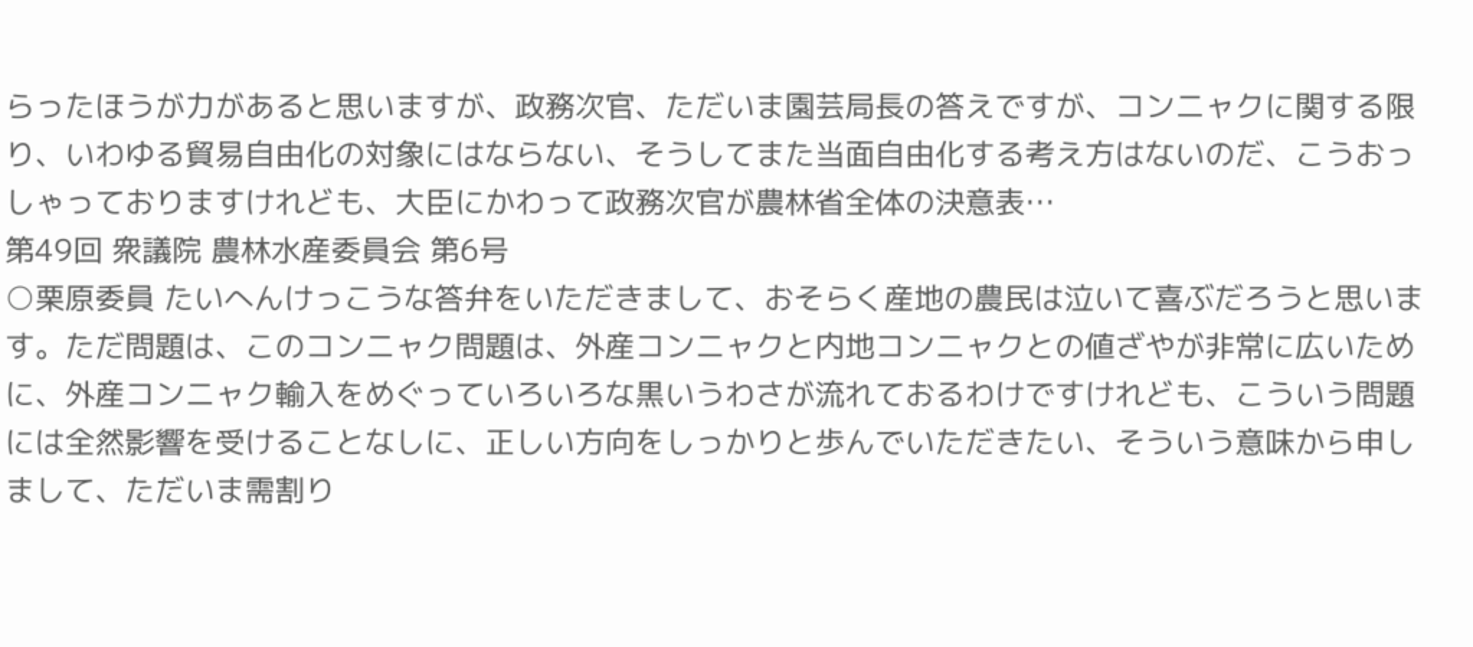らったほうが力があると思いますが、政務次官、ただいま園芸局長の答えですが、コンニャクに関する限り、いわゆる貿易自由化の対象にはならない、そうしてまた当面自由化する考え方はないのだ、こうおっしゃっておりますけれども、大臣にかわって政務次官が農林省全体の決意表…
第49回 衆議院 農林水産委員会 第6号
○栗原委員 たいへんけっこうな答弁をいただきまして、おそらく産地の農民は泣いて喜ぶだろうと思います。ただ問題は、このコンニャク問題は、外産コンニャクと内地コンニャクとの値ざやが非常に広いために、外産コンニャク輸入をめぐっていろいろな黒いうわさが流れておるわけですけれども、こういう問題には全然影響を受けることなしに、正しい方向をしっかりと歩んでいただきたい、そういう意味から申しまして、ただいま需割り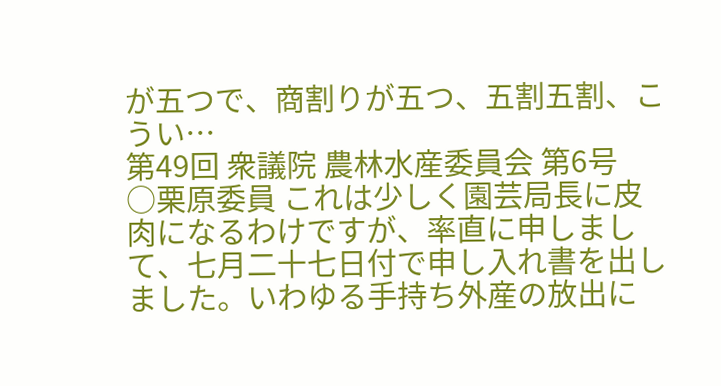が五つで、商割りが五つ、五割五割、こうい…
第49回 衆議院 農林水産委員会 第6号
○栗原委員 これは少しく園芸局長に皮肉になるわけですが、率直に申しまして、七月二十七日付で申し入れ書を出しました。いわゆる手持ち外産の放出に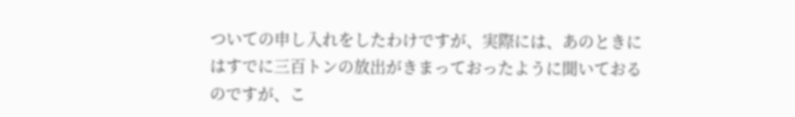ついての申し入れをしたわけですが、実際には、あのときにはすでに三百トンの放出がきまっておったように聞いておるのですが、こ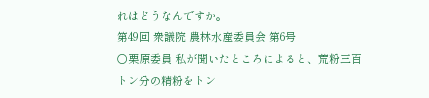れはどうなんですか。
第49回 衆議院 農林水産委員会 第6号
○栗原委員 私が聞いたところによると、荒粉三百トン分の精粉をトン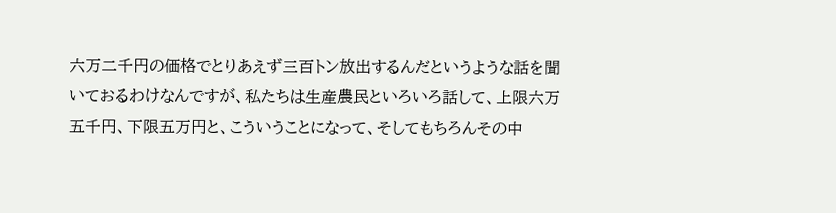六万二千円の価格でとりあえず三百トン放出するんだというような話を聞いておるわけなんですが、私たちは生産農民といろいろ話して、上限六万五千円、下限五万円と、こういうことになって、そしてもちろんその中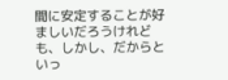間に安定することが好ましいだろうけれども、しかし、だからといっ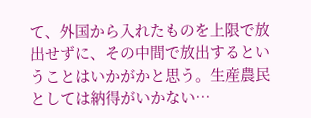て、外国から入れたものを上限で放出せずに、その中間で放出するということはいかがかと思う。生産農民としては納得がいかない…